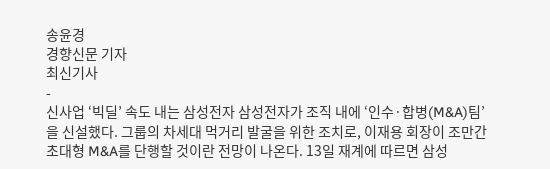송윤경
경향신문 기자
최신기사
-
신사업 ‘빅딜’ 속도 내는 삼성전자 삼성전자가 조직 내에 ‘인수·합병(M&A)팀’을 신설했다. 그룹의 차세대 먹거리 발굴을 위한 조치로, 이재용 회장이 조만간 초대형 M&A를 단행할 것이란 전망이 나온다. 13일 재계에 따르면 삼성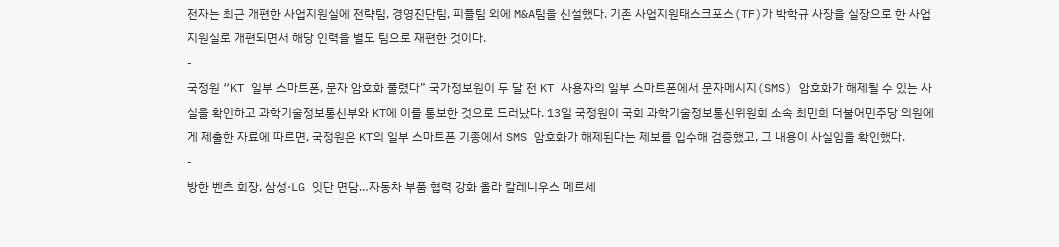전자는 최근 개편한 사업지원실에 전략팀, 경영진단팀, 피플팀 외에 M&A팀을 신설했다. 기존 사업지원태스크포스(TF)가 박학규 사장을 실장으로 한 사업지원실로 개편되면서 해당 인력을 별도 팀으로 재편한 것이다.
-
국정원 “KT 일부 스마트폰, 문자 암호화 풀렸다” 국가정보원이 두 달 전 KT 사용자의 일부 스마트폰에서 문자메시지(SMS) 암호화가 해제될 수 있는 사실을 확인하고 과학기술정보통신부와 KT에 이를 통보한 것으로 드러났다. 13일 국정원이 국회 과학기술정보통신위원회 소속 최민희 더불어민주당 의원에게 제출한 자료에 따르면, 국정원은 KT의 일부 스마트폰 기종에서 SMS 암호화가 해제된다는 제보를 입수해 검증했고, 그 내용이 사실임을 확인했다.
-
방한 벤츠 회장, 삼성·LG 잇단 면담…자동차 부품 협력 강화 올라 칼레니우스 메르세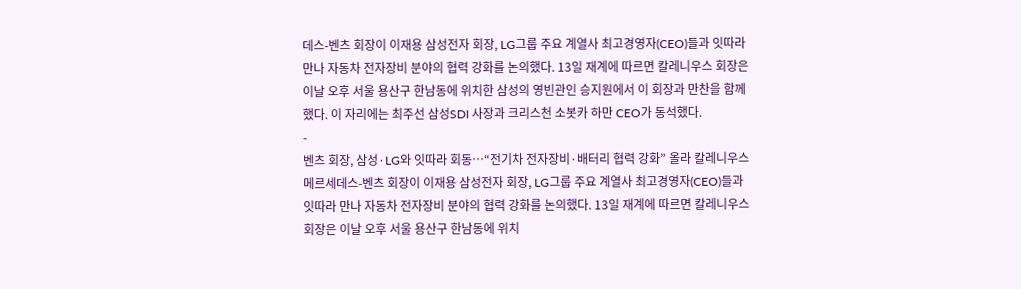데스-벤츠 회장이 이재용 삼성전자 회장, LG그룹 주요 계열사 최고경영자(CEO)들과 잇따라 만나 자동차 전자장비 분야의 협력 강화를 논의했다. 13일 재계에 따르면 칼레니우스 회장은 이날 오후 서울 용산구 한남동에 위치한 삼성의 영빈관인 승지원에서 이 회장과 만찬을 함께했다. 이 자리에는 최주선 삼성SDI 사장과 크리스천 소봇카 하만 CEO가 동석했다.
-
벤츠 회장, 삼성·LG와 잇따라 회동…“전기차 전자장비·배터리 협력 강화” 올라 칼레니우스 메르세데스-벤츠 회장이 이재용 삼성전자 회장, LG그룹 주요 계열사 최고경영자(CEO)들과 잇따라 만나 자동차 전자장비 분야의 협력 강화를 논의했다. 13일 재계에 따르면 칼레니우스 회장은 이날 오후 서울 용산구 한남동에 위치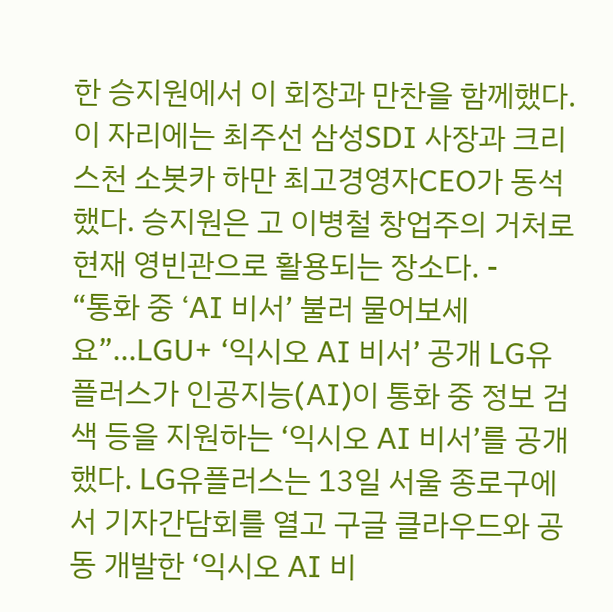한 승지원에서 이 회장과 만찬을 함께했다. 이 자리에는 최주선 삼성SDI 사장과 크리스천 소봇카 하만 최고경영자CEO가 동석했다. 승지원은 고 이병철 창업주의 거처로 현재 영빈관으로 활용되는 장소다. -
“통화 중 ‘AI 비서’ 불러 물어보세요”…LGU+ ‘익시오 AI 비서’ 공개 LG유플러스가 인공지능(AI)이 통화 중 정보 검색 등을 지원하는 ‘익시오 AI 비서’를 공개했다. LG유플러스는 13일 서울 종로구에서 기자간담회를 열고 구글 클라우드와 공동 개발한 ‘익시오 AI 비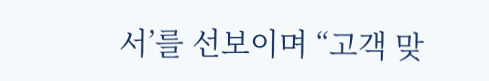서’를 선보이며 “고객 맞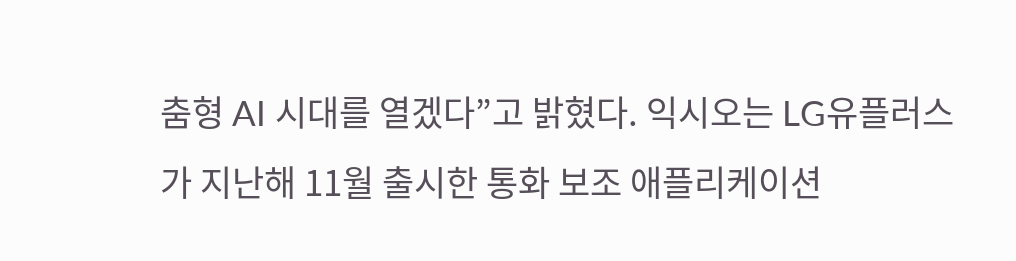춤형 AI 시대를 열겠다”고 밝혔다. 익시오는 LG유플러스가 지난해 11월 출시한 통화 보조 애플리케이션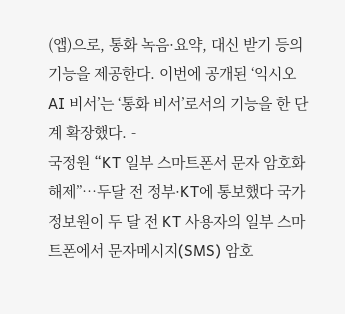(앱)으로, 통화 녹음·요약, 대신 받기 등의 기능을 제공한다. 이번에 공개된 ‘익시오 AI 비서’는 ‘통화 비서’로서의 기능을 한 단계 확장했다. -
국정원 “KT 일부 스마트폰서 문자 암호화 해제”…두달 전 정부·KT에 통보했다 국가정보원이 두 달 전 KT 사용자의 일부 스마트폰에서 문자메시지(SMS) 암호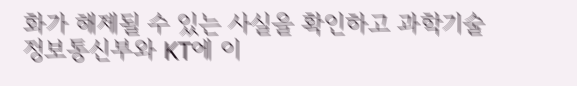화가 해제될 수 있는 사실을 확인하고 과학기술정보통신부와 KT에 이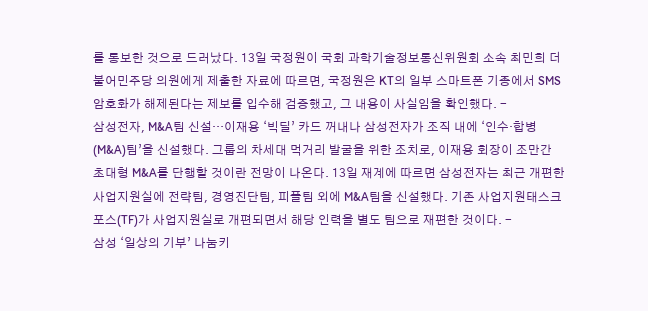를 통보한 것으로 드러났다. 13일 국정원이 국회 과학기술정보통신위원회 소속 최민희 더불어민주당 의원에게 제출한 자료에 따르면, 국정원은 KT의 일부 스마트폰 기종에서 SMS 암호화가 해제된다는 제보를 입수해 검증했고, 그 내용이 사실임을 확인했다. -
삼성전자, M&A팀 신설…이재용 ‘빅딜’ 카드 꺼내나 삼성전자가 조직 내에 ‘인수·합병(M&A)팀’을 신설했다. 그룹의 차세대 먹거리 발굴을 위한 조치로, 이재용 회장이 조만간 초대형 M&A를 단행할 것이란 전망이 나온다. 13일 재계에 따르면 삼성전자는 최근 개편한 사업지원실에 전략팀, 경영진단팀, 피플팀 외에 M&A팀을 신설했다. 기존 사업지원태스크포스(TF)가 사업지원실로 개편되면서 해당 인력을 별도 팀으로 재편한 것이다. -
삼성 ‘일상의 기부’ 나눔키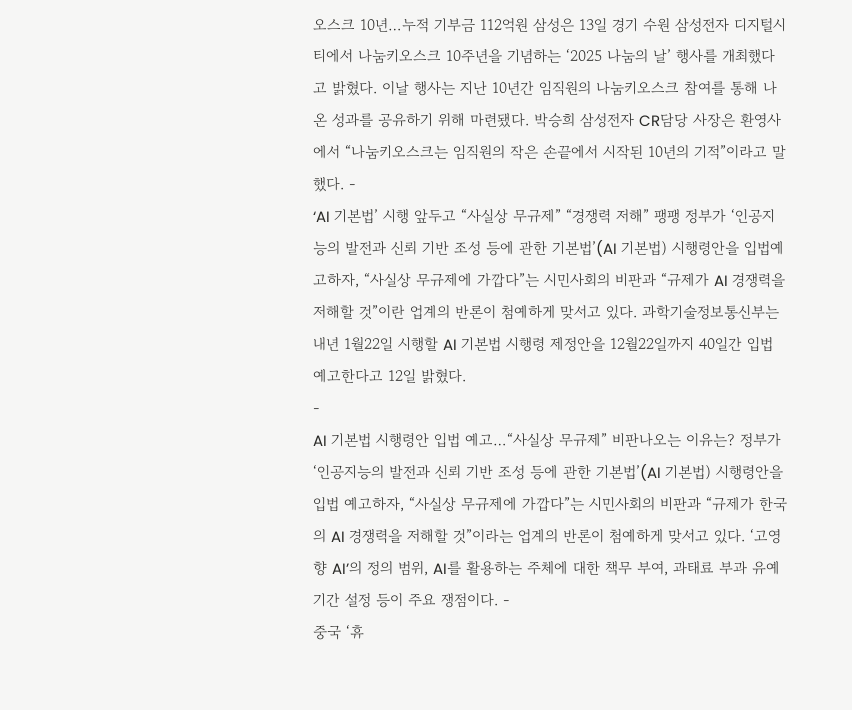오스크 10년…누적 기부금 112억원 삼성은 13일 경기 수원 삼성전자 디지털시티에서 나눔키오스크 10주년을 기념하는 ‘2025 나눔의 날’ 행사를 개최했다고 밝혔다. 이날 행사는 지난 10년간 임직원의 나눔키오스크 참여를 통해 나온 성과를 공유하기 위해 마련됐다. 박승희 삼성전자 CR담당 사장은 환영사에서 “나눔키오스크는 임직원의 작은 손끝에서 시작된 10년의 기적”이라고 말했다. -
‘AI 기본법’ 시행 앞두고 “사실상 무규제” “경쟁력 저해” 팽팽 정부가 ‘인공지능의 발전과 신뢰 기반 조성 등에 관한 기본법’(AI 기본법) 시행령안을 입법예고하자, “사실상 무규제에 가깝다”는 시민사회의 비판과 “규제가 AI 경쟁력을 저해할 것”이란 업계의 반론이 첨예하게 맞서고 있다. 과학기술정보통신부는 내년 1월22일 시행할 AI 기본법 시행령 제정안을 12월22일까지 40일간 입법예고한다고 12일 밝혔다.
-
AI 기본법 시행령안 입법 예고…“사실상 무규제” 비판나오는 이유는? 정부가 ‘인공지능의 발전과 신뢰 기반 조성 등에 관한 기본법’(AI 기본법) 시행령안을 입법 예고하자, “사실상 무규제에 가깝다”는 시민사회의 비판과 “규제가 한국의 AI 경쟁력을 저해할 것”이라는 업계의 반론이 첨예하게 맞서고 있다. ‘고영향 AI’의 정의 범위, AI를 활용하는 주체에 대한 책무 부여, 과태료 부과 유예기간 설정 등이 주요 쟁점이다. -
중국 ‘휴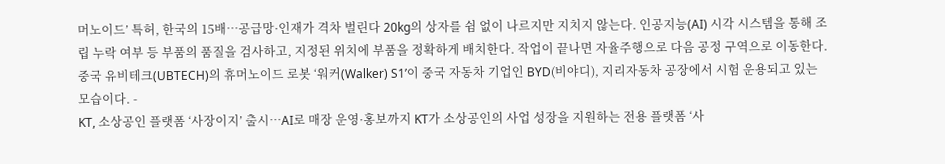머노이드’ 특허, 한국의 15배…공급망·인재가 격차 벌린다 20kg의 상자를 쉼 없이 나르지만 지치지 않는다. 인공지능(AI) 시각 시스템을 통해 조립 누락 여부 등 부품의 품질을 검사하고, 지정된 위치에 부품을 정확하게 배치한다. 작업이 끝나면 자율주행으로 다음 공정 구역으로 이동한다. 중국 유비테크(UBTECH)의 휴머노이드 로봇 ‘워커(Walker) S1’이 중국 자동차 기업인 BYD(비야디), 지리자동차 공장에서 시험 운용되고 있는 모습이다. -
KT, 소상공인 플랫폼 ‘사장이지’ 출시…AI로 매장 운영·홍보까지 KT가 소상공인의 사업 성장을 지원하는 전용 플랫폼 ‘사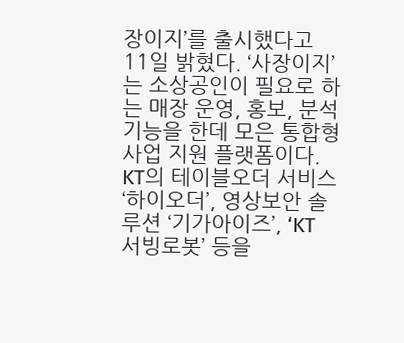장이지’를 출시했다고 11일 밝혔다. ‘사장이지’는 소상공인이 필요로 하는 매장 운영, 홍보, 분석 기능을 한데 모은 통합형 사업 지원 플랫폼이다. KT의 테이블오더 서비스 ‘하이오더’, 영상보안 솔루션 ‘기가아이즈’, ‘KT 서빙로봇’ 등을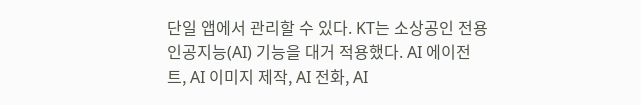단일 앱에서 관리할 수 있다. KT는 소상공인 전용 인공지능(AI) 기능을 대거 적용했다. AI 에이전트, AI 이미지 제작, AI 전화, AI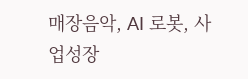매장음악, AI 로봇, 사업성장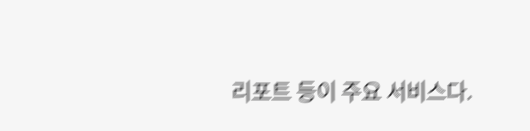리포트 등이 주요 서비스다.